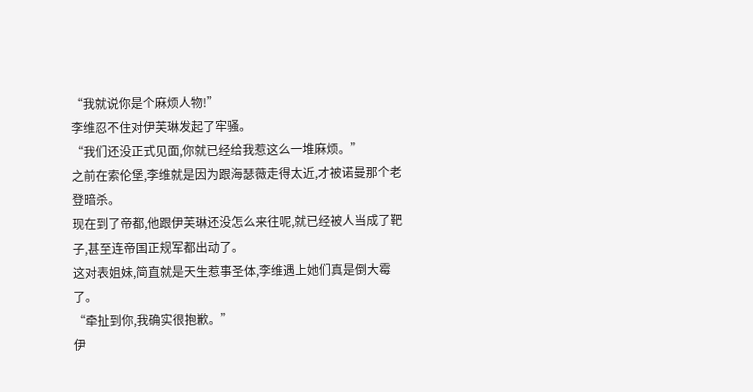“我就说你是个麻烦人物!”
李维忍不住对伊芙琳发起了牢骚。
“我们还没正式见面,你就已经给我惹这么一堆麻烦。”
之前在索伦堡,李维就是因为跟海瑟薇走得太近,才被诺曼那个老登暗杀。
现在到了帝都,他跟伊芙琳还没怎么来往呢,就已经被人当成了靶子,甚至连帝国正规军都出动了。
这对表姐妹,简直就是天生惹事圣体,李维遇上她们真是倒大霉了。
“牵扯到你,我确实很抱歉。”
伊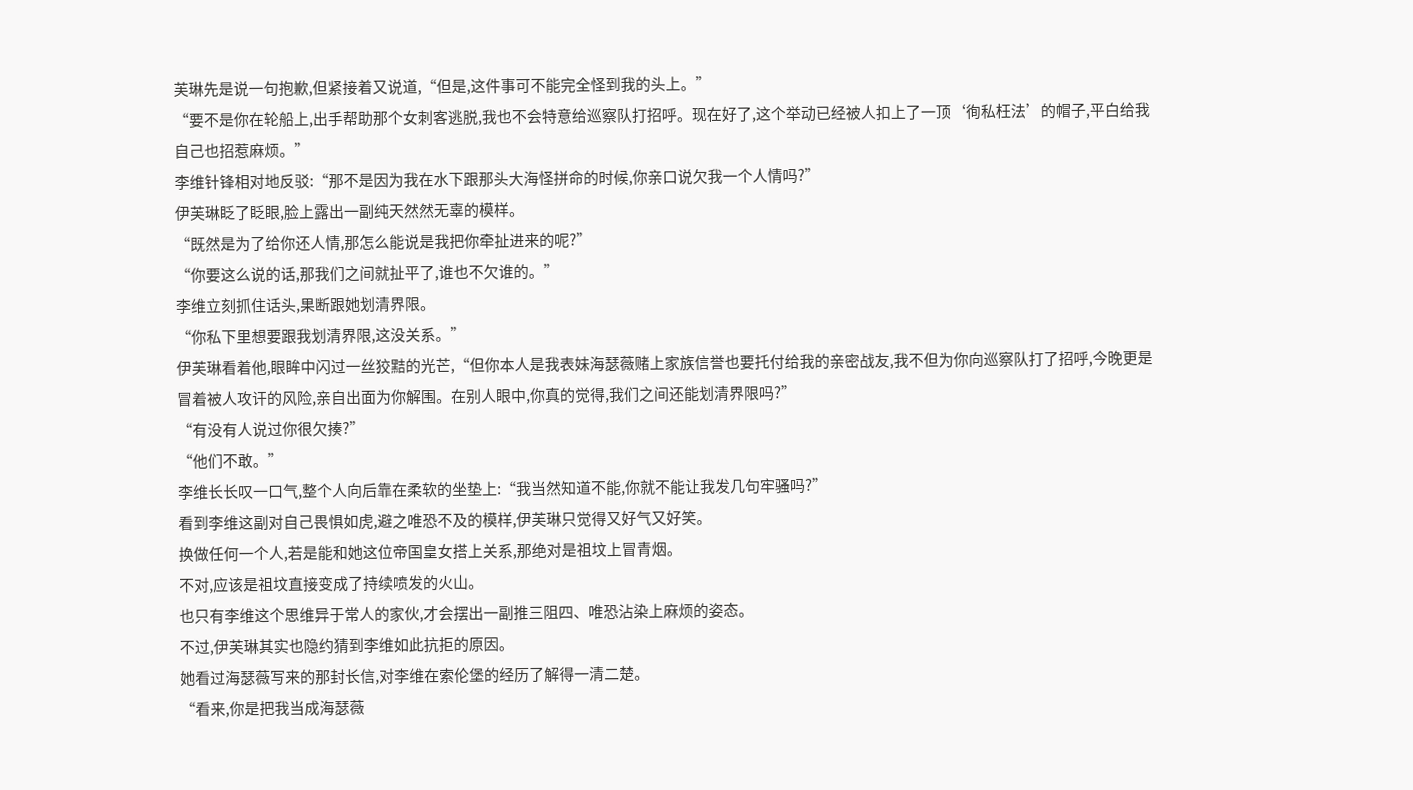芙琳先是说一句抱歉,但紧接着又说道,“但是,这件事可不能完全怪到我的头上。”
“要不是你在轮船上,出手帮助那个女刺客逃脱,我也不会特意给巡察队打招呼。现在好了,这个举动已经被人扣上了一顶‘徇私枉法’的帽子,平白给我自己也招惹麻烦。”
李维针锋相对地反驳:“那不是因为我在水下跟那头大海怪拼命的时候,你亲口说欠我一个人情吗?”
伊芙琳眨了眨眼,脸上露出一副纯天然然无辜的模样。
“既然是为了给你还人情,那怎么能说是我把你牵扯进来的呢?”
“你要这么说的话,那我们之间就扯平了,谁也不欠谁的。”
李维立刻抓住话头,果断跟她划清界限。
“你私下里想要跟我划清界限,这没关系。”
伊芙琳看着他,眼眸中闪过一丝狡黠的光芒,“但你本人是我表妹海瑟薇赌上家族信誉也要托付给我的亲密战友,我不但为你向巡察队打了招呼,今晚更是冒着被人攻讦的风险,亲自出面为你解围。在别人眼中,你真的觉得,我们之间还能划清界限吗?”
“有没有人说过你很欠揍?”
“他们不敢。”
李维长长叹一口气,整个人向后靠在柔软的坐垫上:“我当然知道不能,你就不能让我发几句牢骚吗?”
看到李维这副对自己畏惧如虎,避之唯恐不及的模样,伊芙琳只觉得又好气又好笑。
换做任何一个人,若是能和她这位帝国皇女搭上关系,那绝对是祖坟上冒青烟。
不对,应该是祖坟直接变成了持续喷发的火山。
也只有李维这个思维异于常人的家伙,才会摆出一副推三阻四、唯恐沾染上麻烦的姿态。
不过,伊芙琳其实也隐约猜到李维如此抗拒的原因。
她看过海瑟薇写来的那封长信,对李维在索伦堡的经历了解得一清二楚。
“看来,你是把我当成海瑟薇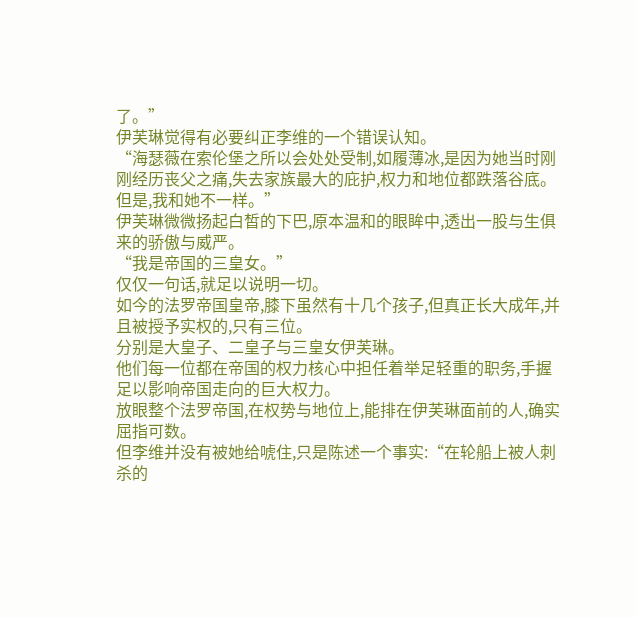了。”
伊芙琳觉得有必要纠正李维的一个错误认知。
“海瑟薇在索伦堡之所以会处处受制,如履薄冰,是因为她当时刚刚经历丧父之痛,失去家族最大的庇护,权力和地位都跌落谷底。但是,我和她不一样。”
伊芙琳微微扬起白皙的下巴,原本温和的眼眸中,透出一股与生俱来的骄傲与威严。
“我是帝国的三皇女。”
仅仅一句话,就足以说明一切。
如今的法罗帝国皇帝,膝下虽然有十几个孩子,但真正长大成年,并且被授予实权的,只有三位。
分别是大皇子、二皇子与三皇女伊芙琳。
他们每一位都在帝国的权力核心中担任着举足轻重的职务,手握足以影响帝国走向的巨大权力。
放眼整个法罗帝国,在权势与地位上,能排在伊芙琳面前的人,确实屈指可数。
但李维并没有被她给唬住,只是陈述一个事实:“在轮船上被人刺杀的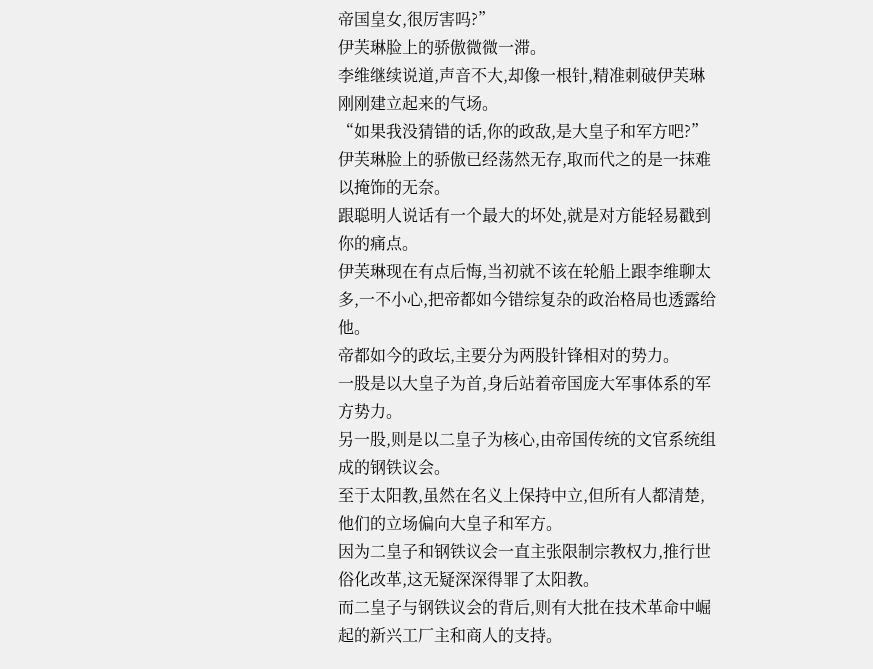帝国皇女,很厉害吗?”
伊芙琳脸上的骄傲微微一滞。
李维继续说道,声音不大,却像一根针,精准刺破伊芙琳刚刚建立起来的气场。
“如果我没猜错的话,你的政敌,是大皇子和军方吧?”
伊芙琳脸上的骄傲已经荡然无存,取而代之的是一抹难以掩饰的无奈。
跟聪明人说话有一个最大的坏处,就是对方能轻易戳到你的痛点。
伊芙琳现在有点后悔,当初就不该在轮船上跟李维聊太多,一不小心,把帝都如今错综复杂的政治格局也透露给他。
帝都如今的政坛,主要分为两股针锋相对的势力。
一股是以大皇子为首,身后站着帝国庞大军事体系的军方势力。
另一股,则是以二皇子为核心,由帝国传统的文官系统组成的钢铁议会。
至于太阳教,虽然在名义上保持中立,但所有人都清楚,他们的立场偏向大皇子和军方。
因为二皇子和钢铁议会一直主张限制宗教权力,推行世俗化改革,这无疑深深得罪了太阳教。
而二皇子与钢铁议会的背后,则有大批在技术革命中崛起的新兴工厂主和商人的支持。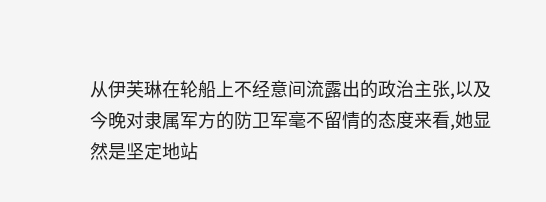从伊芙琳在轮船上不经意间流露出的政治主张,以及今晚对隶属军方的防卫军毫不留情的态度来看,她显然是坚定地站